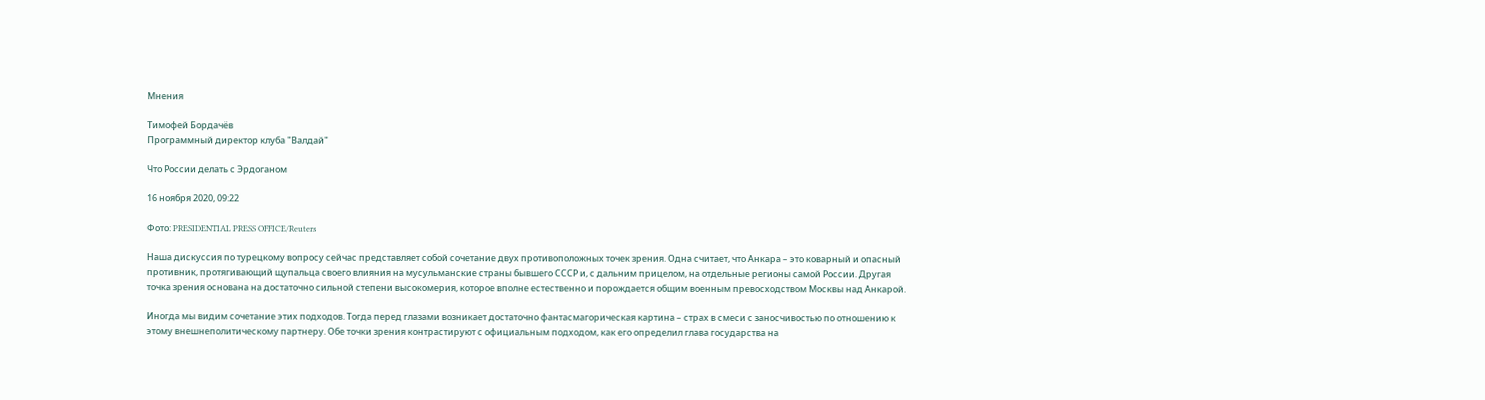Мнения

Тимофей Бордачёв
Программный директор клуба "Валдай"

Что России делать с Эрдоганом

16 ноября 2020, 09:22

Фото: PRESIDENTIAL PRESS OFFICE/Reuters

Наша дискуссия по турецкому вопросу сейчас представляет собой сочетание двух противоположных точек зрения. Одна считает, что Анкара – это коварный и опасный противник, протягивающий щупальца своего влияния на мусульманские страны бывшего СССР и, с дальним прицелом, на отдельные регионы самой России. Другая точка зрения основана на достаточно сильной степени высокомерия, которое вполне естественно и порождается общим военным превосходством Москвы над Анкарой.

Иногда мы видим сочетание этих подходов. Тогда перед глазами возникает достаточно фантасмагорическая картина – страх в смеси с заносчивостью по отношению к этому внешнеполитическому партнеру. Обе точки зрения контрастируют с официальным подходом, как его определил глава государства на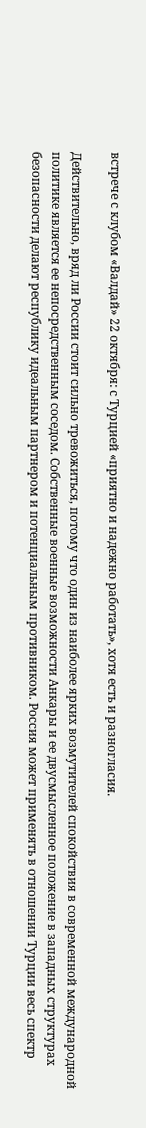встрече с клубом «Валдай» 22 октября: с Турцией «приятно и надежно работать», хотя есть и разногласия.

Действительно, вряд ли России стоит сильно тревожиться, потому что один из наиболее ярких возмутителей спокойствия в современной международной политике является ее непосредственным соседом. Собственные военные возможности Анкары и ее двусмысленное положение в западных структурах безопасности делают республику идеальным партнером и потенциальным противником. Россия может применять в отношении Турции весь спектр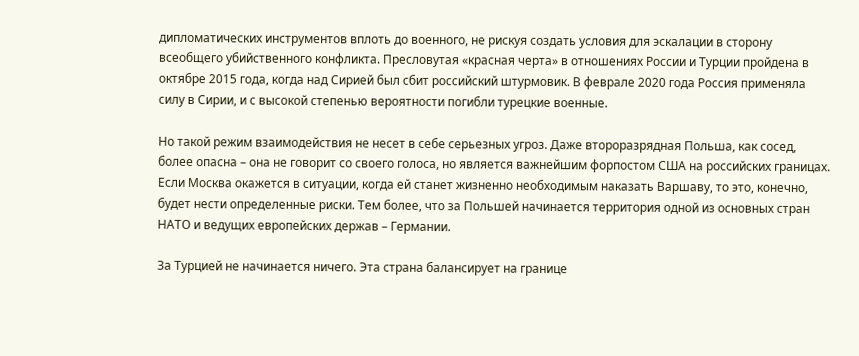дипломатических инструментов вплоть до военного, не рискуя создать условия для эскалации в сторону всеобщего убийственного конфликта. Пресловутая «красная черта» в отношениях России и Турции пройдена в октябре 2015 года, когда над Сирией был сбит российский штурмовик. В феврале 2020 года Россия применяла силу в Сирии, и с высокой степенью вероятности погибли турецкие военные.

Но такой режим взаимодействия не несет в себе серьезных угроз. Даже второразрядная Польша, как сосед, более опасна – она не говорит со своего голоса, но является важнейшим форпостом США на российских границах. Если Москва окажется в ситуации, когда ей станет жизненно необходимым наказать Варшаву, то это, конечно, будет нести определенные риски. Тем более, что за Польшей начинается территория одной из основных стран НАТО и ведущих европейских держав – Германии.

За Турцией не начинается ничего. Эта страна балансирует на границе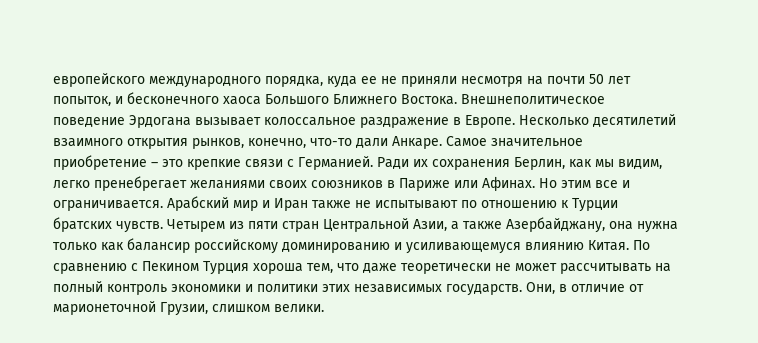европейского международного порядка, куда ее не приняли несмотря на почти 50 лет попыток, и бесконечного хаоса Большого Ближнего Востока. Внешнеполитическое поведение Эрдогана вызывает колоссальное раздражение в Европе. Несколько десятилетий взаимного открытия рынков, конечно, что-то дали Анкаре. Самое значительное приобретение – это крепкие связи с Германией. Ради их сохранения Берлин, как мы видим, легко пренебрегает желаниями своих союзников в Париже или Афинах. Но этим все и ограничивается. Арабский мир и Иран также не испытывают по отношению к Турции братских чувств. Четырем из пяти стран Центральной Азии, а также Азербайджану, она нужна только как балансир российскому доминированию и усиливающемуся влиянию Китая. По сравнению с Пекином Турция хороша тем, что даже теоретически не может рассчитывать на полный контроль экономики и политики этих независимых государств. Они, в отличие от марионеточной Грузии, слишком велики.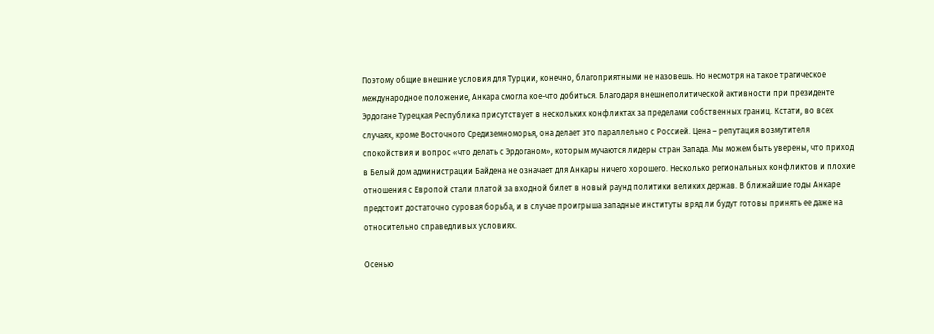Поэтому общие внешние условия для Турции, конечно, благоприятными не назовешь. Но несмотря на такое трагическое международное положение, Анкара смогла кое-что добиться. Благодаря внешнеполитической активности при президенте Эрдогане Турецкая Республика присутствует в нескольких конфликтах за пределами собственных границ. Кстати, во всех случаях, кроме Восточного Средиземноморья, она делает это параллельно с Россией. Цена – репутация возмутителя спокойствия и вопрос «что делать с Эрдоганом», которым мучаются лидеры стран Запада. Мы можем быть уверены, что приход в Белый дом администрации Байдена не означает для Анкары ничего хорошего. Несколько региональных конфликтов и плохие отношения с Европой стали платой за входной билет в новый раунд политики великих держав. В ближайшие годы Анкаре предстоит достаточно суровая борьба, и в случае проигрыша западные институты вряд ли будут готовы принять ее даже на относительно справедливых условиях.

Осенью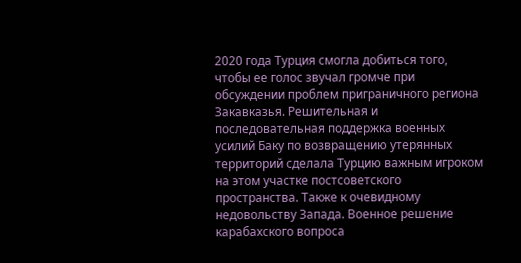2020 года Турция смогла добиться того, чтобы ее голос звучал громче при обсуждении проблем приграничного региона Закавказья. Решительная и последовательная поддержка военных усилий Баку по возвращению утерянных территорий сделала Турцию важным игроком на этом участке постсоветского пространства. Также к очевидному недовольству Запада. Военное решение карабахского вопроса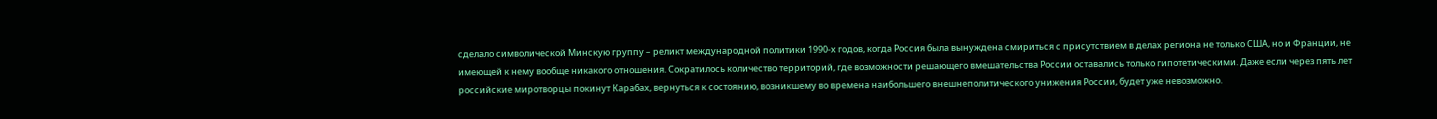сделало символической Минскую группу – реликт международной политики 1990-х годов, когда Россия была вынуждена смириться с присутствием в делах региона не только США, но и Франции, не имеющей к нему вообще никакого отношения. Сократилось количество территорий, где возможности решающего вмешательства России оставались только гипотетическими. Даже если через пять лет российские миротворцы покинут Карабах, вернуться к состоянию, возникшему во времена наибольшего внешнеполитического унижения России, будет уже невозможно.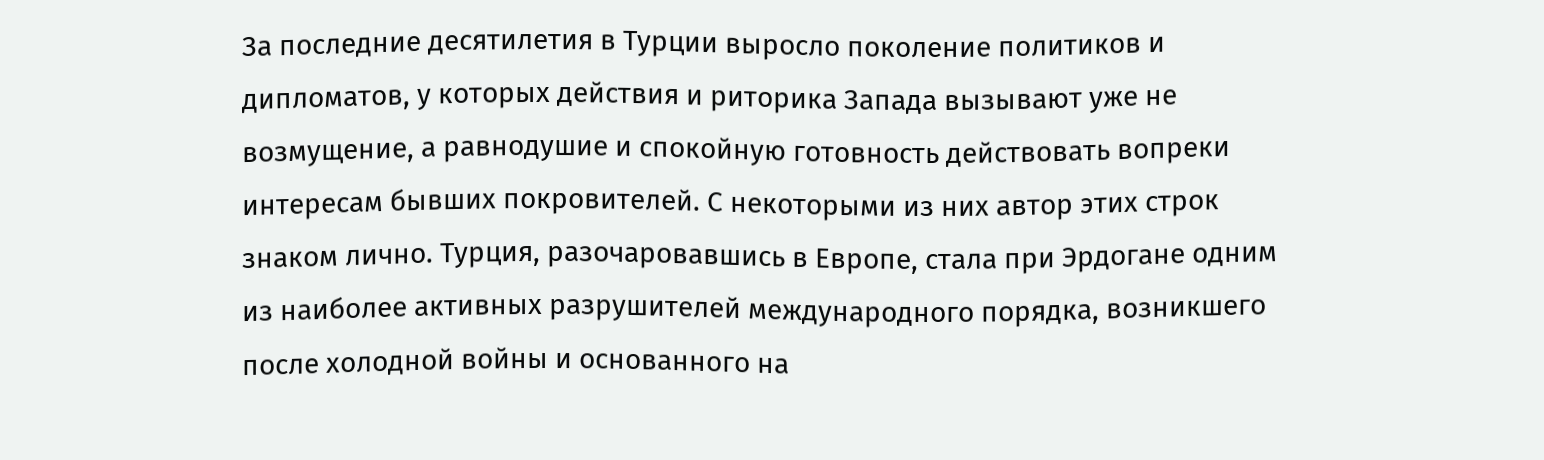За последние десятилетия в Турции выросло поколение политиков и дипломатов, у которых действия и риторика Запада вызывают уже не возмущение, а равнодушие и спокойную готовность действовать вопреки интересам бывших покровителей. С некоторыми из них автор этих строк знаком лично. Турция, разочаровавшись в Европе, стала при Эрдогане одним из наиболее активных разрушителей международного порядка, возникшего после холодной войны и основанного на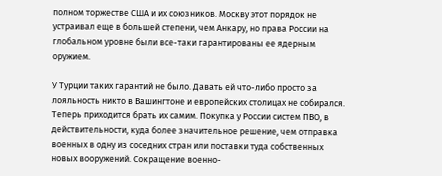полном торжестве США и их союзников. Москву этот порядок не устраивал еще в большей степени, чем Анкару, но права России на глобальном уровне были все-таки гарантированы ее ядерным оружием.

У Турции таких гарантий не было. Давать ей что-либо просто за лояльность никто в Вашингтоне и европейских столицах не собирался. Теперь приходится брать их самим. Покупка у России систем ПВО, в действительности, куда более значительное решение, чем отправка военных в одну из соседних стран или поставки туда собственных новых вооружений. Сокращение военно-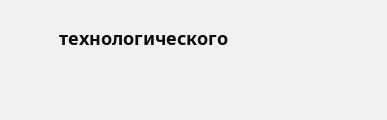технологического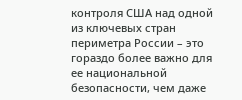контроля США над одной из ключевых стран периметра России – это гораздо более важно для ее национальной безопасности, чем даже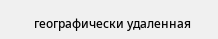географически удаленная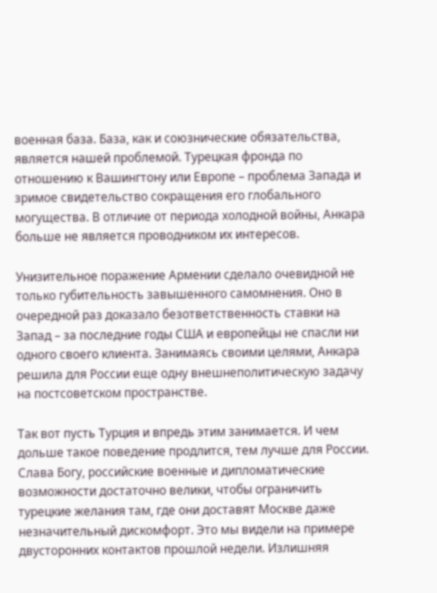военная база. База, как и союзнические обязательства, является нашей проблемой. Турецкая фронда по отношению к Вашингтону или Европе – проблема Запада и зримое свидетельство сокращения его глобального могущества. В отличие от периода холодной войны, Анкара больше не является проводником их интересов.

Унизительное поражение Армении сделало очевидной не только губительность завышенного самомнения. Оно в очередной раз доказало безответственность ставки на Запад – за последние годы США и европейцы не спасли ни одного своего клиента. Занимаясь своими целями, Анкара решила для России еще одну внешнеполитическую задачу на постсоветском пространстве.

Так вот пусть Турция и впредь этим занимается. И чем дольше такое поведение продлится, тем лучше для России. Слава Богу, российские военные и дипломатические возможности достаточно велики, чтобы ограничить турецкие желания там, где они доставят Москве даже незначительный дискомфорт. Это мы видели на примере двусторонних контактов прошлой недели. Излишняя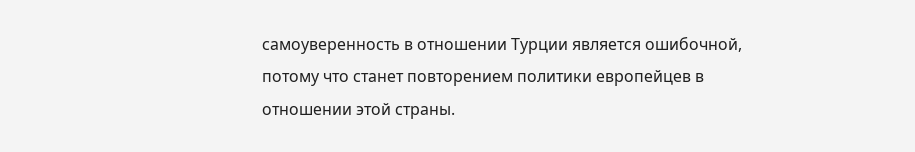самоуверенность в отношении Турции является ошибочной, потому что станет повторением политики европейцев в отношении этой страны.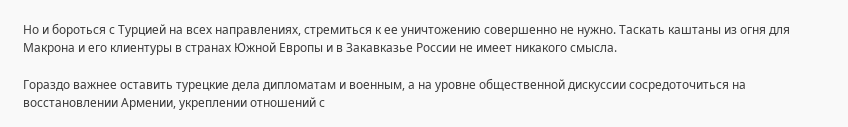Но и бороться с Турцией на всех направлениях, стремиться к ее уничтожению совершенно не нужно. Таскать каштаны из огня для Макрона и его клиентуры в странах Южной Европы и в Закавказье России не имеет никакого смысла.

Гораздо важнее оставить турецкие дела дипломатам и военным, а на уровне общественной дискуссии сосредоточиться на восстановлении Армении, укреплении отношений с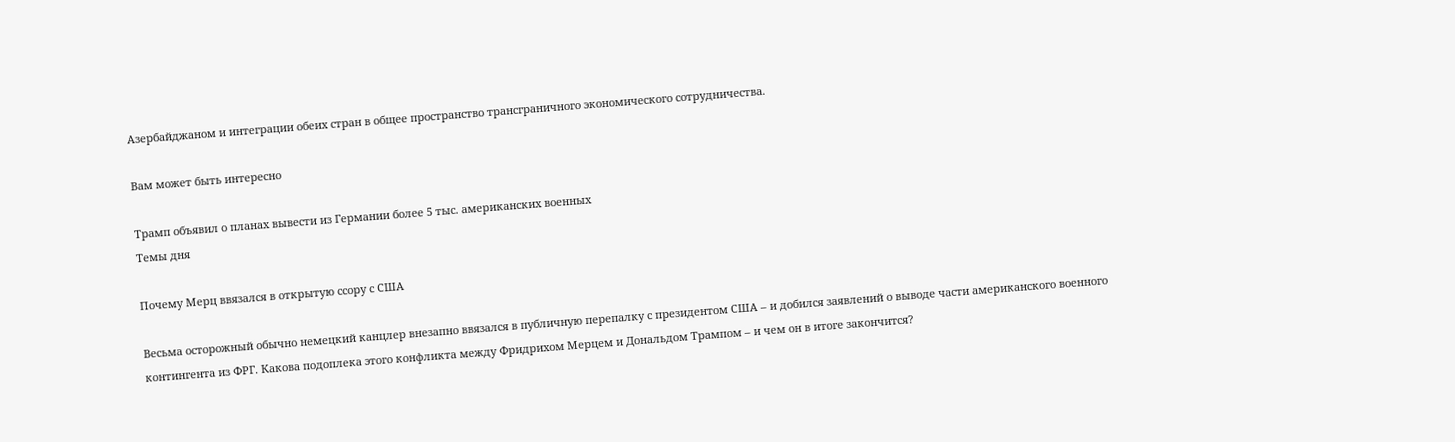Азербайджаном и интеграции обеих стран в общее пространство трансграничного экономического сотрудничества.

Вам может быть интересно

Трамп объявил о планах вывести из Германии более 5 тыс. американских военных
Темы дня

Почему Мерц ввязался в открытую ссору с США

Весьма осторожный обычно немецкий канцлер внезапно ввязался в публичную перепалку с президентом США – и добился заявлений о выводе части американского военного контингента из ФРГ. Какова подоплека этого конфликта между Фридрихом Мерцем и Дональдом Трампом – и чем он в итоге закончится?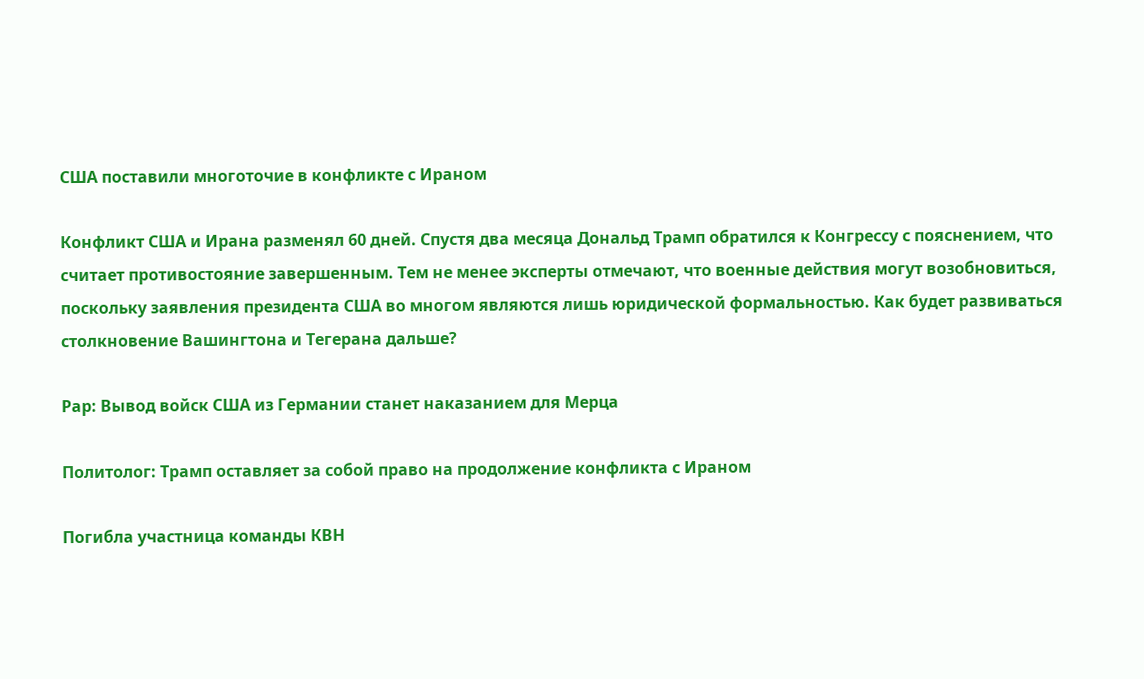США поставили многоточие в конфликте с Ираном

Конфликт США и Ирана разменял 60 дней. Спустя два месяца Дональд Трамп обратился к Конгрессу с пояснением, что считает противостояние завершенным. Тем не менее эксперты отмечают, что военные действия могут возобновиться, поскольку заявления президента США во многом являются лишь юридической формальностью. Как будет развиваться столкновение Вашингтона и Тегерана дальше?

Рар: Вывод войск США из Германии станет наказанием для Мерца

Политолог: Трамп оставляет за собой право на продолжение конфликта с Ираном

Погибла участница команды КВН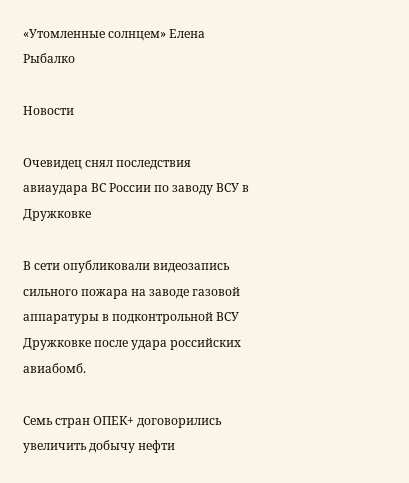«Утомленные солнцем» Елена Рыбалко

Новости

Очевидец снял последствия авиаудара ВС России по заводу ВСУ в Дружковке

В сети опубликовали видеозапись сильного пожара на заводе газовой аппаратуры в подконтрольной ВСУ Дружковке после удара российских авиабомб.

Семь стран ОПЕК+ договорились увеличить добычу нефти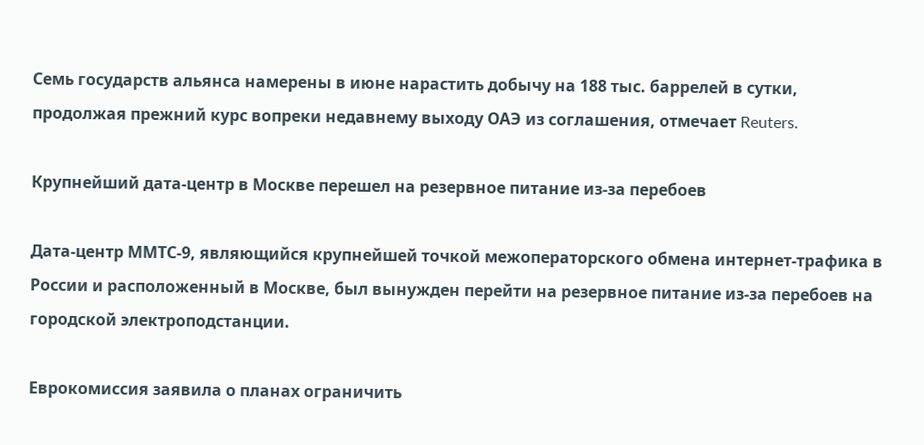Семь государств альянса намерены в июне нарастить добычу на 188 тыс. баррелей в сутки, продолжая прежний курс вопреки недавнему выходу ОАЭ из соглашения, отмечает Reuters.

Крупнейший дата-центр в Москве перешел на резервное питание из-за перебоев

Дата-центр ММТС-9, являющийся крупнейшей точкой межоператорского обмена интернет-трафика в России и расположенный в Москве, был вынужден перейти на резервное питание из-за перебоев на городской электроподстанции.

Еврокомиссия заявила о планах ограничить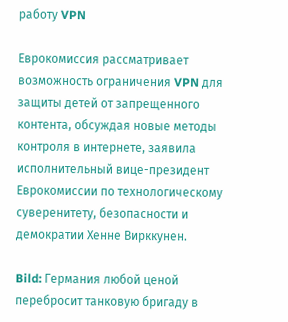работу VPN

Еврокомиссия рассматривает возможность ограничения VPN для защиты детей от запрещенного контента, обсуждая новые методы контроля в интернете, заявила исполнительный вице-президент Еврокомиссии по технологическому суверенитету, безопасности и демократии Хенне Вирккунен.

Bild: Германия любой ценой перебросит танковую бригаду в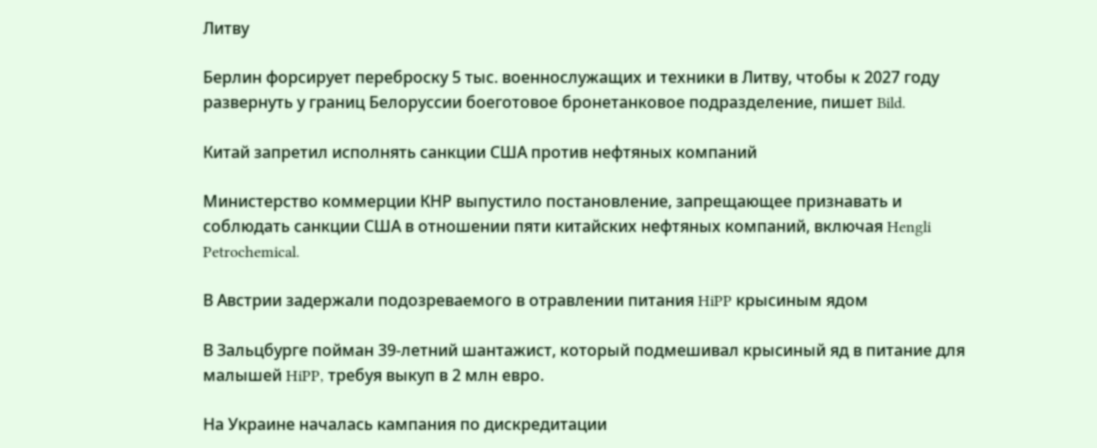Литву

Берлин форсирует переброску 5 тыс. военнослужащих и техники в Литву, чтобы к 2027 году развернуть у границ Белоруссии боеготовое бронетанковое подразделение, пишет Bild.

Китай запретил исполнять санкции США против нефтяных компаний

Министерство коммерции КНР выпустило постановление, запрещающее признавать и соблюдать санкции США в отношении пяти китайских нефтяных компаний, включая Hengli Petrochemical.

В Австрии задержали подозреваемого в отравлении питания HiPP крысиным ядом

В Зальцбурге пойман 39-летний шантажист, который подмешивал крысиный яд в питание для малышей HiPP, требуя выкуп в 2 млн евро.

На Украине началась кампания по дискредитации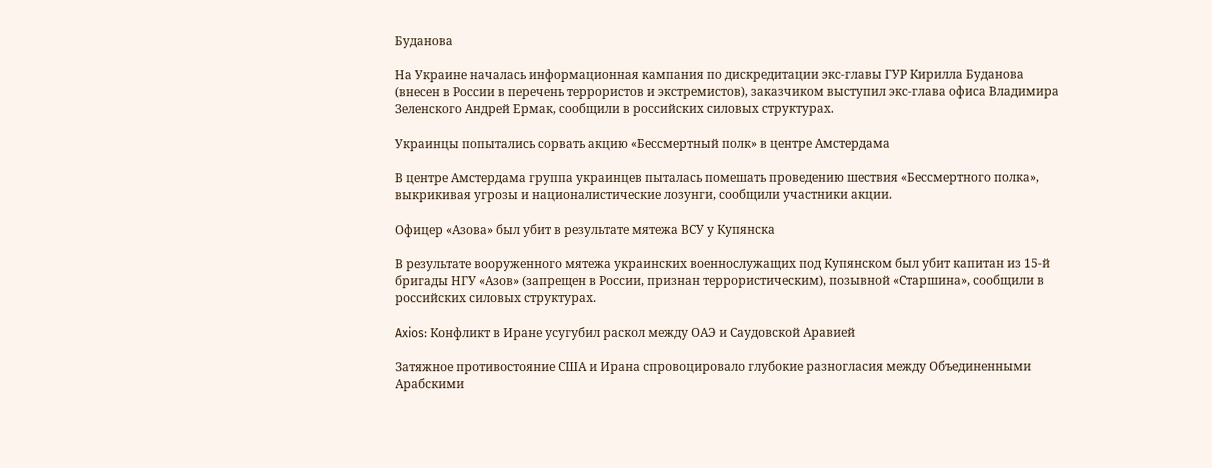Буданова

На Украине началась информационная кампания по дискредитации экс-главы ГУР Кирилла Буданова (внесен в России в перечень террористов и экстремистов), заказчиком выступил экс-глава офиса Владимира Зеленского Андрей Ермак, сообщили в российских силовых структурах.

Украинцы попытались сорвать акцию «Бессмертный полк» в центре Амстердама

В центре Амстердама группа украинцев пыталась помешать проведению шествия «Бессмертного полка», выкрикивая угрозы и националистические лозунги, сообщили участники акции.

Офицер «Азова» был убит в результате мятежа ВСУ у Купянска

В результате вооруженного мятежа украинских военнослужащих под Купянском был убит капитан из 15-й бригады НГУ «Азов» (запрещен в России, признан террористическим), позывной «Старшина», сообщили в российских силовых структурах.

Axios: Конфликт в Иране усугубил раскол между ОАЭ и Саудовской Аравией

Затяжное противостояние США и Ирана спровоцировало глубокие разногласия между Объединенными Арабскими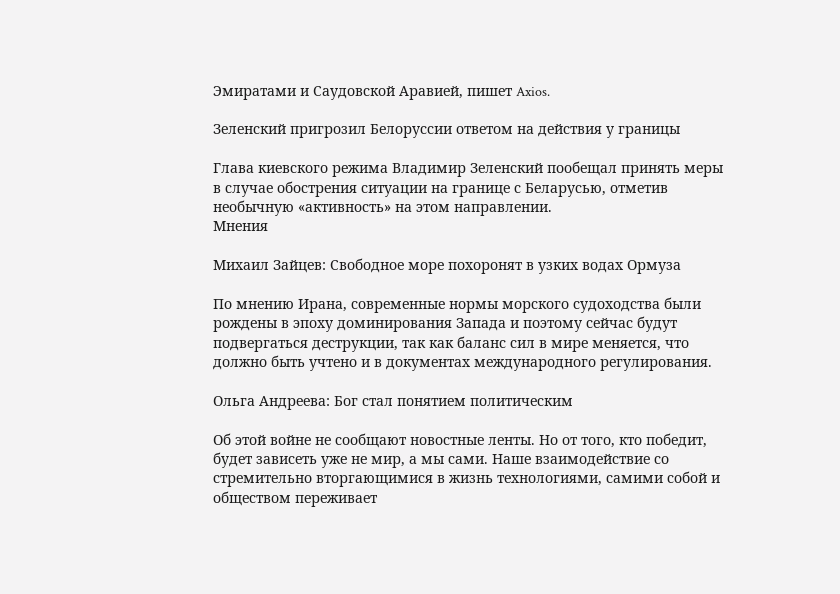Эмиратами и Саудовской Аравией, пишет Axios.

Зеленский пригрозил Белоруссии ответом на действия у границы

Глава киевского режима Владимир Зеленский пообещал принять меры в случае обострения ситуации на границе с Беларусью, отметив необычную «активность» на этом направлении.
Мнения

Михаил Зайцев: Свободное море похоронят в узких водах Ормуза

По мнению Ирана, современные нормы морского судоходства были рождены в эпоху доминирования Запада и поэтому сейчас будут подвергаться деструкции, так как баланс сил в мире меняется, что должно быть учтено и в документах международного регулирования.

Ольга Андреева: Бог стал понятием политическим

Об этой войне не сообщают новостные ленты. Но от того, кто победит, будет зависеть уже не мир, а мы сами. Наше взаимодействие со стремительно вторгающимися в жизнь технологиями, самими собой и обществом переживает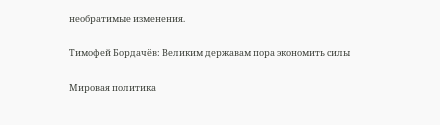необратимые изменения.

Тимофей Бордачёв: Великим державам пора экономить силы

Мировая политика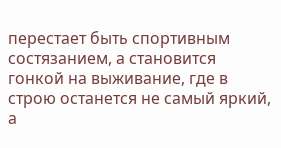перестает быть спортивным состязанием, а становится гонкой на выживание, где в строю останется не самый яркий, а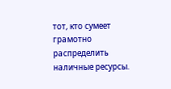тот, кто сумеет грамотно распределить наличные ресурсы.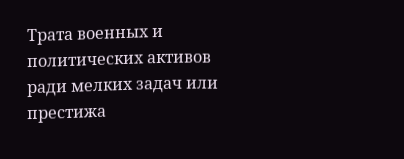Трата военных и политических активов ради мелких задач или престижа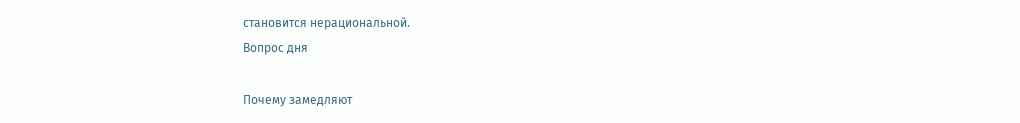становится нерациональной.
Вопрос дня

Почему замедляют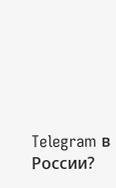Telegram в России?